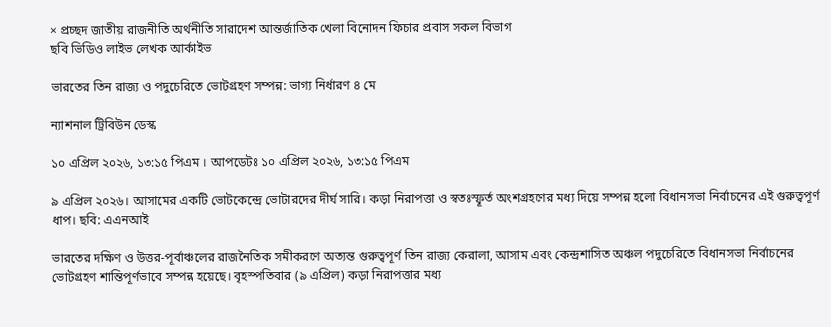× প্রচ্ছদ জাতীয় রাজনীতি অর্থনীতি সারাদেশ আন্তর্জাতিক খেলা বিনোদন ফিচার প্রবাস সকল বিভাগ
ছবি ভিডিও লাইভ লেখক আর্কাইভ

ভারতের তিন রাজ্য ও পদুচেরিতে ভোটগ্রহণ সম্পন্ন: ভাগ্য নির্ধারণ ৪ মে

ন্যাশনাল ট্রিবিউন ডেস্ক

১০ এপ্রিল ২০২৬, ১৩:১৫ পিএম । আপডেটঃ ১০ এপ্রিল ২০২৬, ১৩:১৫ পিএম

৯ এপ্রিল ২০২৬। আসামের একটি ভোটকেন্দ্রে ভোটারদের দীর্ঘ সারি। কড়া নিরাপত্তা ও স্বতঃস্ফূর্ত অংশগ্রহণের মধ্য দিয়ে সম্পন্ন হলো বিধানসভা নির্বাচনের এই গুরুত্বপূর্ণ ধাপ। ছবি: এএনআই

ভারতের দক্ষিণ ও উত্তর-পূর্বাঞ্চলের রাজনৈতিক সমীকরণে অত্যন্ত গুরুত্বপূর্ণ তিন রাজ্য কেরালা, আসাম এবং কেন্দ্রশাসিত অঞ্চল পদুচেরিতে বিধানসভা নির্বাচনের ভোটগ্রহণ শান্তিপূর্ণভাবে সম্পন্ন হয়েছে। বৃহস্পতিবার (৯ এপ্রিল) কড়া নিরাপত্তার মধ্য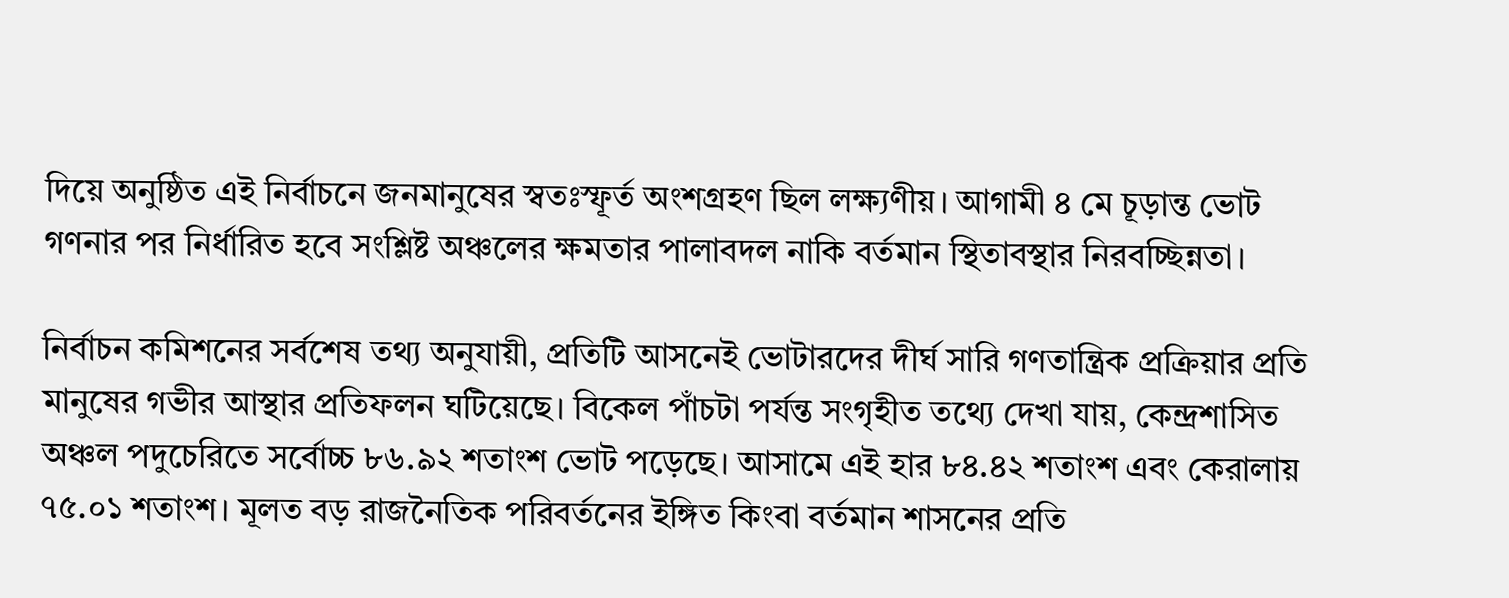দিয়ে অনুষ্ঠিত এই নির্বাচনে জনমানুষের স্বতঃস্ফূর্ত অংশগ্রহণ ছিল লক্ষ্যণীয়। আগামী ৪ মে চূড়ান্ত ভোট গণনার পর নির্ধারিত হবে সংশ্লিষ্ট অঞ্চলের ক্ষমতার পালাবদল নাকি বর্তমান স্থিতাবস্থার নিরবচ্ছিন্নতা।

নির্বাচন কমিশনের সর্বশেষ তথ্য অনুযায়ী, প্রতিটি আসনেই ভোটারদের দীর্ঘ সারি গণতান্ত্রিক প্রক্রিয়ার প্রতি মানুষের গভীর আস্থার প্রতিফলন ঘটিয়েছে। বিকেল পাঁচটা পর্যন্ত সংগৃহীত তথ্যে দেখা যায়, কেন্দ্রশাসিত অঞ্চল পদুচেরিতে সর্বোচ্চ ৮৬.৯২ শতাংশ ভোট পড়েছে। আসামে এই হার ৮৪.৪২ শতাংশ এবং কেরালায় ৭৫.০১ শতাংশ। মূলত বড় রাজনৈতিক পরিবর্তনের ইঙ্গিত কিংবা বর্তমান শাসনের প্রতি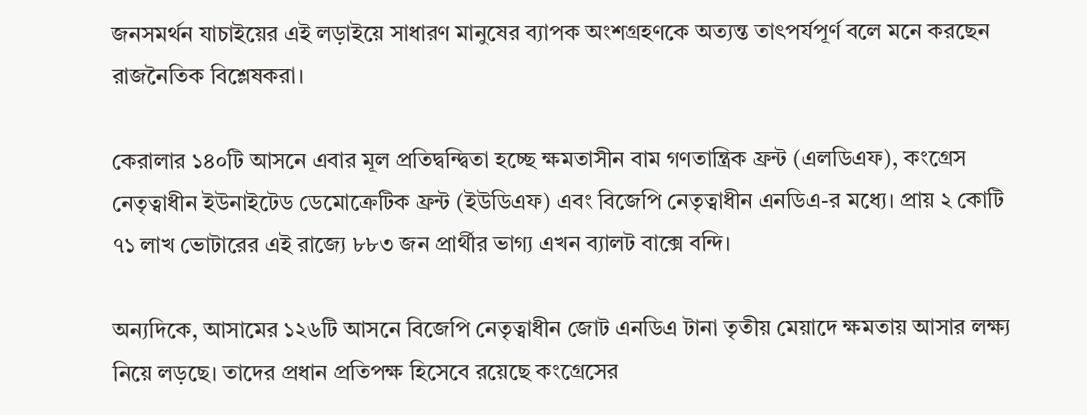জনসমর্থন যাচাইয়ের এই লড়াইয়ে সাধারণ মানুষের ব্যাপক অংশগ্রহণকে অত্যন্ত তাৎপর্যপূর্ণ বলে মনে করছেন রাজনৈতিক বিশ্লেষকরা।

কেরালার ১৪০টি আসনে এবার মূল প্রতিদ্বন্দ্বিতা হচ্ছে ক্ষমতাসীন বাম গণতান্ত্রিক ফ্রন্ট (এলডিএফ), কংগ্রেস নেতৃত্বাধীন ইউনাইটেড ডেমোক্রেটিক ফ্রন্ট (ইউডিএফ) এবং বিজেপি নেতৃত্বাধীন এনডিএ-র মধ্যে। প্রায় ২ কোটি ৭১ লাখ ভোটারের এই রাজ্যে ৮৮৩ জন প্রার্থীর ভাগ্য এখন ব্যালট বাক্সে বন্দি।

অন্যদিকে, আসামের ১২৬টি আসনে বিজেপি নেতৃত্বাধীন জোট এনডিএ টানা তৃতীয় মেয়াদে ক্ষমতায় আসার লক্ষ্য নিয়ে লড়ছে। তাদের প্রধান প্রতিপক্ষ হিসেবে রয়েছে কংগ্রেসের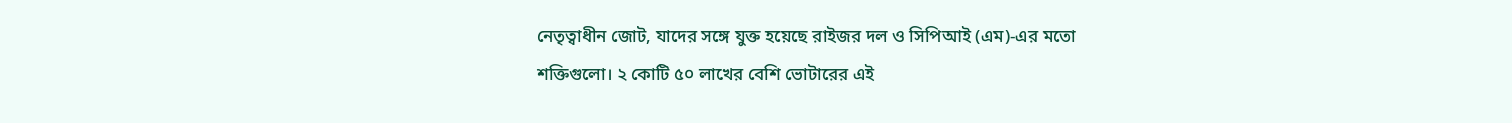নেতৃত্বাধীন জোট, যাদের সঙ্গে যুক্ত হয়েছে রাইজর দল ও সিপিআই (এম)-এর মতো শক্তিগুলো। ২ কোটি ৫০ লাখের বেশি ভোটারের এই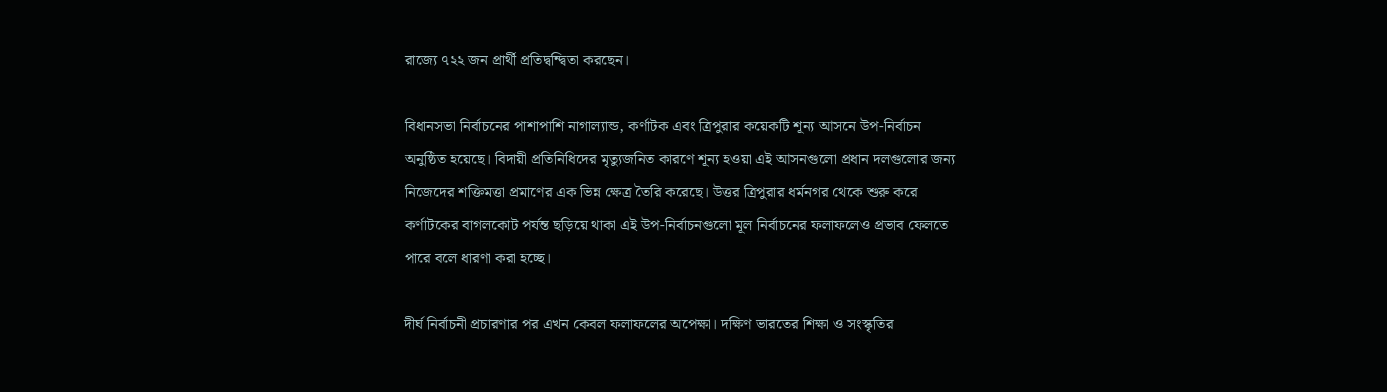রাজ্যে ৭২২ জন প্রার্থী প্রতিদ্বন্দ্বিতা করছেন।

বিধানসভা নির্বাচনের পাশাপাশি নাগাল্যান্ড, কর্ণাটক এবং ত্রিপুরার কয়েকটি শূন্য আসনে উপ-নির্বাচন অনুষ্ঠিত হয়েছে। বিদায়ী প্রতিনিধিদের মৃত্যুজনিত কারণে শূন্য হওয়া এই আসনগুলো প্রধান দলগুলোর জন্য নিজেদের শক্তিমত্তা প্রমাণের এক ভিন্ন ক্ষেত্র তৈরি করেছে। উত্তর ত্রিপুরার ধর্মনগর থেকে শুরু করে কর্ণাটকের বাগলকোট পর্যন্ত ছড়িয়ে থাকা এই উপ-নির্বাচনগুলো মূল নির্বাচনের ফলাফলেও প্রভাব ফেলতে পারে বলে ধারণা করা হচ্ছে।

দীর্ঘ নির্বাচনী প্রচারণার পর এখন কেবল ফলাফলের অপেক্ষা। দক্ষিণ ভারতের শিক্ষা ও সংস্কৃতির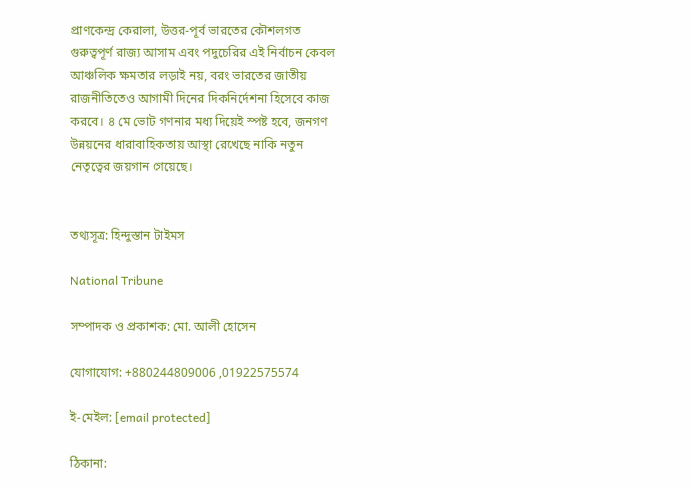প্রাণকেন্দ্র কেরালা, উত্তর-পূর্ব ভারতের কৌশলগত গুরুত্বপূর্ণ রাজ্য আসাম এবং পদুচেরির এই নির্বাচন কেবল আঞ্চলিক ক্ষমতার লড়াই নয়, বরং ভারতের জাতীয় রাজনীতিতেও আগামী দিনের দিকনির্দেশনা হিসেবে কাজ করবে। ৪ মে ভোট গণনার মধ্য দিয়েই স্পষ্ট হবে, জনগণ উন্নয়নের ধারাবাহিকতায় আস্থা রেখেছে নাকি নতুন নেতৃত্বের জয়গান গেয়েছে।


তথ্যসূত্র: হিন্দুস্তান টাইমস

National Tribune

সম্পাদক ও প্রকাশক: মো. আলী হোসেন

যোগাযোগ: +880244809006 ,01922575574

ই-মেইল: [email protected]

ঠিকানা: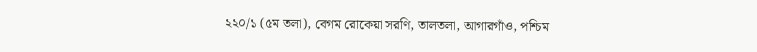২২০/১ (৫ম তলা), বেগম রোকেয়া সরণি, তালতলা, আগারগাঁও, পশ্চিম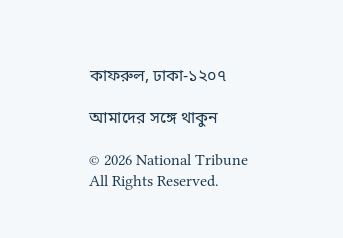কাফরুল, ঢাকা-১২০৭

আমাদের সঙ্গে থাকুন

© 2026 National Tribune All Rights Reserved.